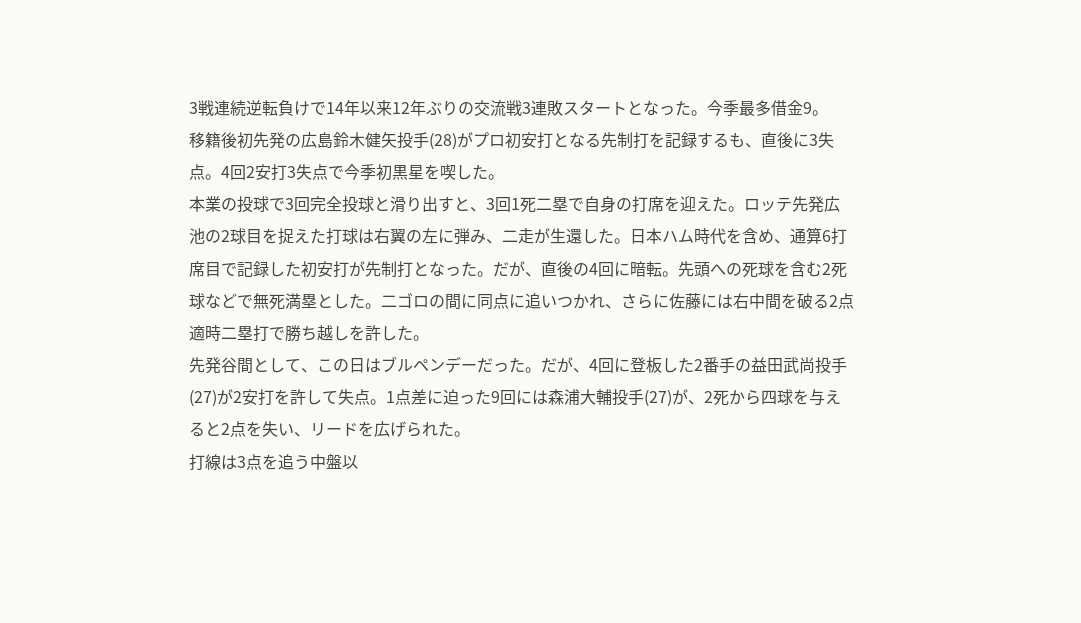3戦連続逆転負けで14年以来12年ぶりの交流戦3連敗スタートとなった。今季最多借金9。
移籍後初先発の広島鈴木健矢投手(28)がプロ初安打となる先制打を記録するも、直後に3失点。4回2安打3失点で今季初黒星を喫した。
本業の投球で3回完全投球と滑り出すと、3回1死二塁で自身の打席を迎えた。ロッテ先発広池の2球目を捉えた打球は右翼の左に弾み、二走が生還した。日本ハム時代を含め、通算6打席目で記録した初安打が先制打となった。だが、直後の4回に暗転。先頭への死球を含む2死球などで無死満塁とした。二ゴロの間に同点に追いつかれ、さらに佐藤には右中間を破る2点適時二塁打で勝ち越しを許した。
先発谷間として、この日はブルペンデーだった。だが、4回に登板した2番手の益田武尚投手(27)が2安打を許して失点。1点差に迫った9回には森浦大輔投手(27)が、2死から四球を与えると2点を失い、リードを広げられた。
打線は3点を追う中盤以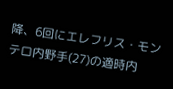降、6回にエレフリス・モンテロ内野手(27)の適時内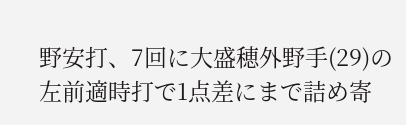野安打、7回に大盛穂外野手(29)の左前適時打で1点差にまで詰め寄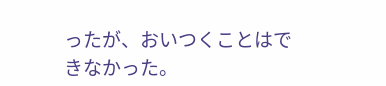ったが、おいつくことはできなかった。